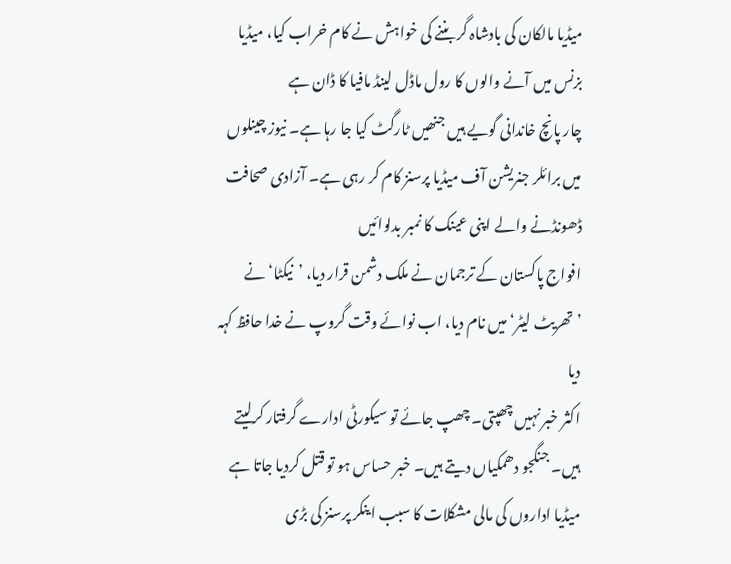میڈیا مالکان کی بادشاہ گر بننے کی خواہش نے کام خراب کیا، میڈیا بزنس میں آنے والوں کا رول ماڈل لینڈ مافیا کا ڈان ہے
چار پانچ خاندانی گویے ہیں جنھیں ٹارگٹ کیا جا رہا ہے۔ نیوز چینلوں میں برائلر جنریشن آف میڈیا پرسنز کام کر رہی ہے۔ آزادی صحافت ڈھونڈنے والے اپنی عینک کا نمبر بدلوائیں
افواج پاکستان کے ترجمان نے ملک دشمن قرار دیا، ’نیکٹا‘ نے ’تھریٹ لیٹر‘ میں نام دیا، اب نوائے وقت گروپ نے خدا حافظ کہہ دیا
اکثر خبر نہیں چھپتی۔ چھپ جائے تو سیکورٹی ادارے گرفتار کرلیتے ہیں۔ جنگجو دھمکیاں دیتے ہیں۔ خبر حساس ہو تو قتل کردیا جاتا ہے
میڈیا اداروں کی مالی مشکلات کا سبب اینکر پرسنز کی بڑی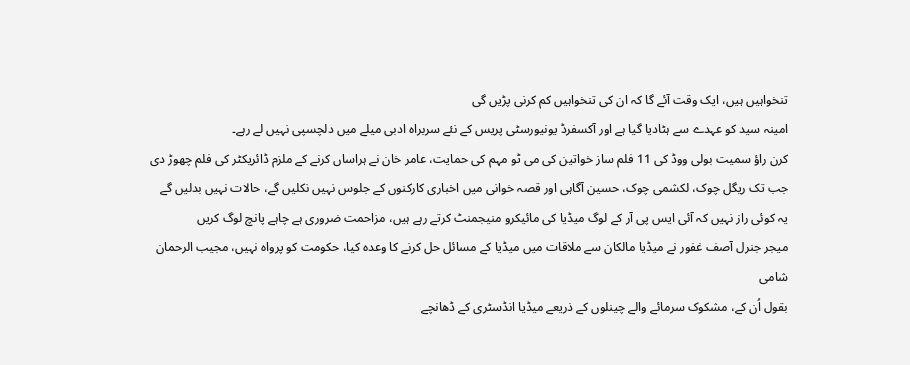تنخواہیں ہیں، ایک وقت آئے گا کہ ان کی تنخواہیں کم کرنی پڑیں گی
امینہ سید کو عہدے سے ہٹادیا گیا ہے اور آکسفرڈ یونیورسٹی پریس کے نئے سربراہ ادبی میلے میں دلچسپی نہیں لے رہے۔
کرن راؤ سمیت بولی ووڈ کی 11 فلم ساز خواتین کی می ٹو مہم کی حمایت، عامر خان نے ہراساں کرنے کے ملزم ڈائریکٹر کی فلم چھوڑ دی
جب تک ریگل چوک، لکشمی چوک، حسین آگاہی اور قصہ خوانی میں اخباری کارکنوں کے جلوس نہیں نکلیں گے، حالات نہیں بدلیں گے
یہ کوئی راز نہیں کہ آئی ایس پی آر کے لوگ میڈیا کی مائیکرو منیجمنٹ کرتے رہے ہیں، مزاحمت ضروری ہے چاہے پانچ لوگ کریں
میجر جنرل آصف غفور نے میڈیا مالکان سے ملاقات میں میڈیا کے مسائل حل کرنے کا وعدہ کیا، حکومت کو پرواہ نہیں، مجیب الرحمان شامی
بقول اُن کے، مشکوک سرمائے والے چینلوں کے ذریعے میڈیا انڈسٹری کے ڈھانچے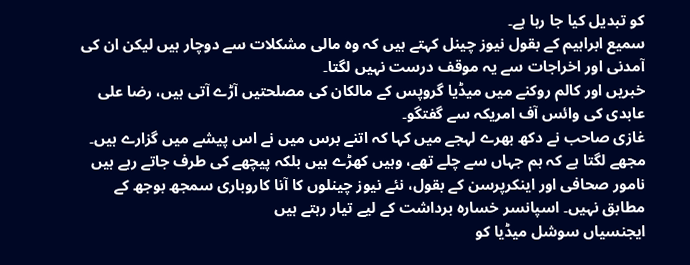کو تبدیل کیا جا رہا ہے۔
سمیع ابراہیم کے بقول نیوز چینل کہتے ہیں کہ وہ مالی مشکلات سے دوچار ہیں لیکن ان کی آمدنی اور اخراجات سے یہ موقف درست نہیں لگتا۔
خبریں اور کالم روکنے میں میڈیا گروپس کے مالکان کی مصلحتیں آڑے آتی ہیں، رضا علی عابدی کی وائس آف امریکہ سے گفتگو۔
غازی صاحب نے دکھ بھرے لہجے میں کہا کہ اتنے برس میں نے اس پیشے میں گزارے ہیں۔ مجھے لگتا ہے کہ ہم جہاں سے چلے تھے، وہیں کھڑے ہیں بلکہ پیچھے کی طرف جاتے رہے ہیں
نامور صحافی اور اینکرپرسن کے بقول، نئے نیوز چینلوں کا آنا کاروباری سمجھ بوجھ کے مطابق نہیں۔ اسپانسر خسارہ برداشت کے لیے تیار رہتے ہیں
ایجنسیاں سوشل میڈیا کو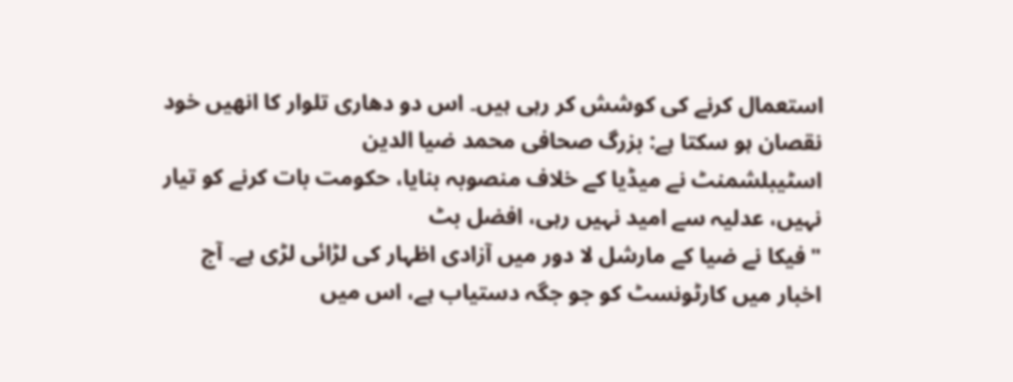استعمال کرنے کی کوشش کر رہی ہیں۔ اس دو دھاری تلوار کا انھیں خود نقصان ہو سکتا ہے: بزرگ صحافی محمد ضیا الدین
اسٹیبلشمنٹ نے میڈیا کے خلاف منصوبہ بنایا، حکومت بات کرنے کو تیار نہیں، عدلیہ سے امید نہیں رہی، افضل بٹ
"فیکا نے ضیا کے مارشل لا دور میں آزادی اظہار کی لڑائی لڑی ہے۔ آج اخبار میں کارٹونسٹ کو جو جگہ دستیاب ہے، اس میں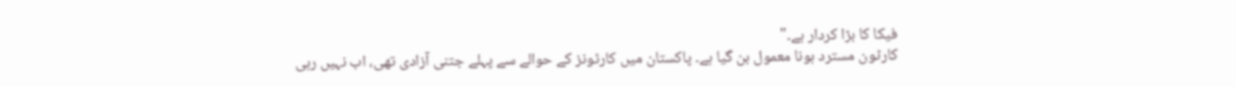فیکا کا بڑا کردار ہے۔"
کارٹون مسترد ہونا معمول بن گیا ہے۔ پاکستان میں کارٹونز کے حوالے سے پہلے جتنی آزادی تھی، اب نہیں رہی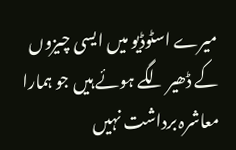میرے اسٹوڈیو میں ایسی چیزوں کے ڈھیر لگے ہوئے ہیں جو ہمارا معاشرہ برداشت نہیں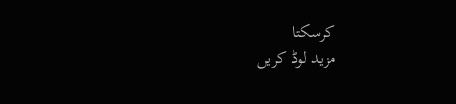کرسکتا
مزید لوڈ کریں